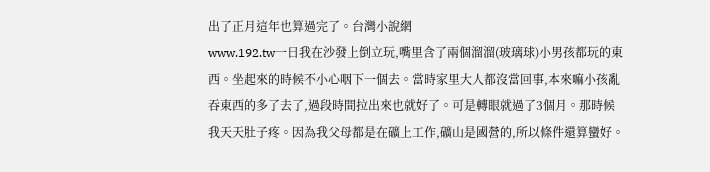出了正月這年也算過完了。台灣小說網
www.192.tw一日我在沙發上倒立玩,嘴里含了兩個溜溜(玻璃球)小男孩都玩的東西。坐起來的時候不小心咽下一個去。當時家里大人都沒當回事,本來嘛小孩亂吞東西的多了去了,過段時間拉出來也就好了。可是轉眼就過了3個月。那時候我天天肚子疼。因為我父母都是在礦上工作,礦山是國營的,所以條件還算蠻好。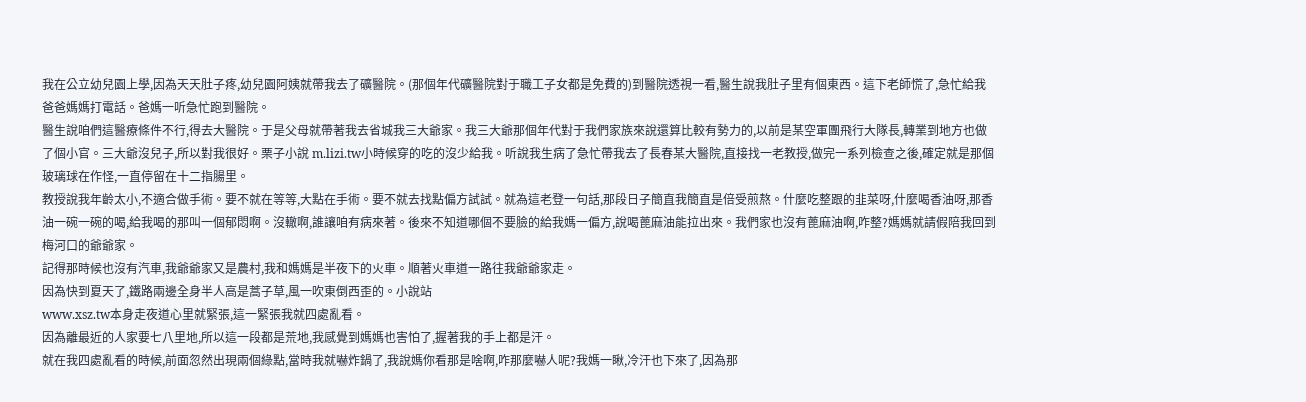我在公立幼兒園上學,因為天天肚子疼,幼兒園阿姨就帶我去了礦醫院。(那個年代礦醫院對于職工子女都是免費的)到醫院透視一看,醫生說我肚子里有個東西。這下老師慌了,急忙給我爸爸媽媽打電話。爸媽一听急忙跑到醫院。
醫生說咱們這醫療條件不行,得去大醫院。于是父母就帶著我去省城我三大爺家。我三大爺那個年代對于我們家族來說還算比較有勢力的,以前是某空軍團飛行大隊長,轉業到地方也做了個小官。三大爺沒兒子,所以對我很好。栗子小說 m.lizi.tw小時候穿的吃的沒少給我。听說我生病了急忙帶我去了長春某大醫院,直接找一老教授,做完一系列檢查之後,確定就是那個玻璃球在作怪,一直停留在十二指腸里。
教授說我年齡太小,不適合做手術。要不就在等等,大點在手術。要不就去找點偏方試試。就為這老登一句話,那段日子簡直我簡直是倍受煎熬。什麼吃整跟的韭菜呀,什麼喝香油呀,那香油一碗一碗的喝,給我喝的那叫一個郁悶啊。沒轍啊,誰讓咱有病來著。後來不知道哪個不要臉的給我媽一偏方,說喝蓖麻油能拉出來。我們家也沒有蓖麻油啊,咋整?媽媽就請假陪我回到梅河口的爺爺家。
記得那時候也沒有汽車,我爺爺家又是農村,我和媽媽是半夜下的火車。順著火車道一路往我爺爺家走。
因為快到夏天了,鐵路兩邊全身半人高是蒿子草,風一吹東倒西歪的。小說站
www.xsz.tw本身走夜道心里就緊張,這一緊張我就四處亂看。
因為離最近的人家要七八里地,所以這一段都是荒地,我感覺到媽媽也害怕了,握著我的手上都是汗。
就在我四處亂看的時候,前面忽然出現兩個綠點,當時我就嚇炸鍋了,我說媽你看那是啥啊,咋那麼嚇人呢?我媽一瞅,冷汗也下來了,因為那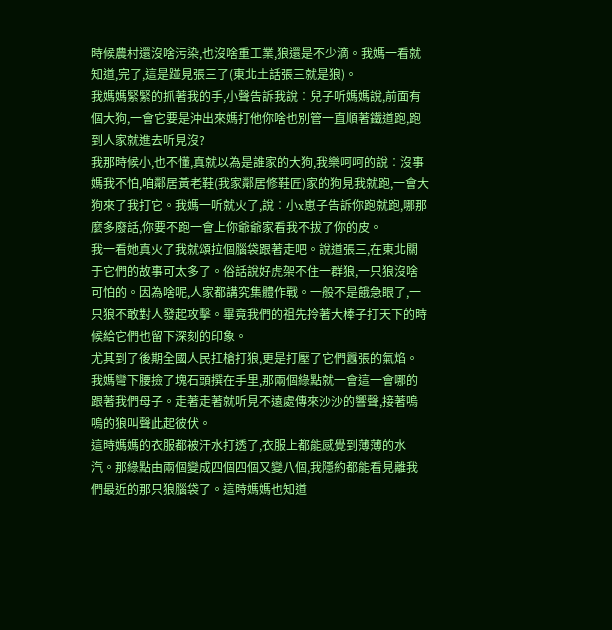時候農村還沒啥污染,也沒啥重工業,狼還是不少滴。我媽一看就知道,完了,這是踫見張三了(東北土話張三就是狼)。
我媽媽緊緊的抓著我的手,小聲告訴我說︰兒子听媽媽說,前面有個大狗,一會它要是沖出來媽打他你啥也別管一直順著鐵道跑,跑到人家就進去听見沒?
我那時候小,也不懂,真就以為是誰家的大狗,我樂呵呵的說︰沒事媽我不怕,咱鄰居黃老鞋(我家鄰居修鞋匠)家的狗見我就跑,一會大狗來了我打它。我媽一听就火了,說︰小x崽子告訴你跑就跑,哪那麼多廢話,你要不跑一會上你爺爺家看我不拔了你的皮。
我一看她真火了我就頌拉個腦袋跟著走吧。說道張三,在東北關于它們的故事可太多了。俗話說好虎架不住一群狼,一只狼沒啥可怕的。因為啥呢,人家都講究集體作戰。一般不是餓急眼了,一只狼不敢對人發起攻擊。畢竟我們的祖先拎著大棒子打天下的時候給它們也留下深刻的印象。
尤其到了後期全國人民扛槍打狼,更是打壓了它們囂張的氣焰。我媽彎下腰撿了塊石頭撰在手里,那兩個綠點就一會這一會哪的跟著我們母子。走著走著就听見不遠處傳來沙沙的響聲,接著嗚嗚的狼叫聲此起彼伏。
這時媽媽的衣服都被汗水打透了,衣服上都能感覺到薄薄的水汽。那綠點由兩個變成四個四個又變八個,我隱約都能看見離我們最近的那只狼腦袋了。這時媽媽也知道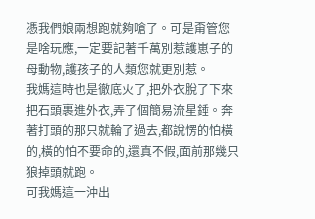憑我們娘兩想跑就夠嗆了。可是甭管您是啥玩應,一定要記著千萬別惹護崽子的母動物,護孩子的人類您就更別惹。
我媽這時也是徹底火了,把外衣脫了下來把石頭裹進外衣,弄了個簡易流星錘。奔著打頭的那只就輪了過去,都說愣的怕橫的,橫的怕不要命的,還真不假,面前那幾只狼掉頭就跑。
可我媽這一沖出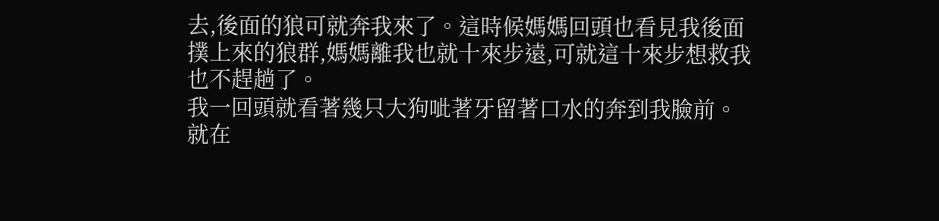去,後面的狼可就奔我來了。這時候媽媽回頭也看見我後面撲上來的狼群,媽媽離我也就十來步遠,可就這十來步想救我也不趕趟了。
我一回頭就看著幾只大狗呲著牙留著口水的奔到我臉前。就在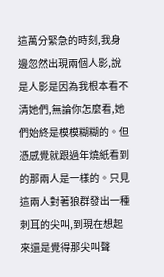這萬分緊急的時刻,我身邊忽然出現兩個人影,說是人影是因為我根本看不清她們,無論你怎麼看,她們始終是模模糊糊的。但憑感覺就跟過年燒紙看到的那兩人是一樣的。只見這兩人對著狼群發出一種刺耳的尖叫,到現在想起來還是覺得那尖叫聲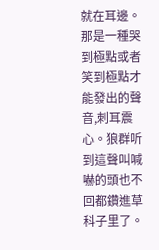就在耳邊。那是一種哭到極點或者笑到極點才能發出的聲音,刺耳震心。狼群听到這聲叫喊嚇的頭也不回都鑽進草科子里了。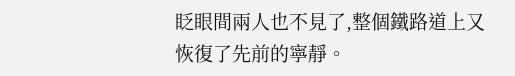眨眼間兩人也不見了,整個鐵路道上又恢復了先前的寧靜。